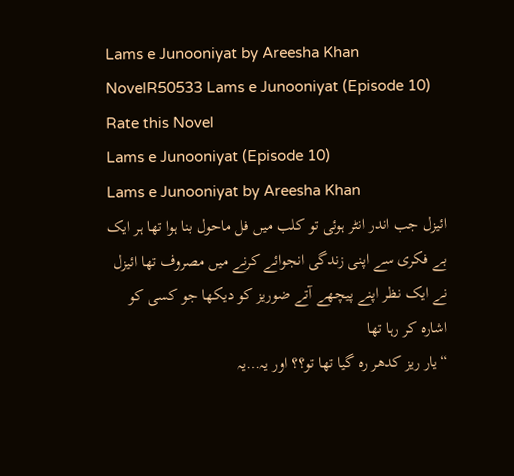Lams e Junooniyat by Areesha Khan NovelR50533 Lams e Junooniyat (Episode 10)
Rate this Novel
Lams e Junooniyat (Episode 10)
Lams e Junooniyat by Areesha Khan
ائیزل جب اندر انٹر ہوئی تو کلب میں فل ماحول بنا ہوا تھا ہر ایک بے فکری سے اپنی زندگی انجوائے کرنے میں مصروف تھا ائیزل نے ایک نظر اپنے پیچھے آتے ضوریز کو دیکھا جو کسی کو اشارہ کر رہا تھا
“یار ریز کدھر رہ گیا تھا تو؟؟ اور یہ…یہ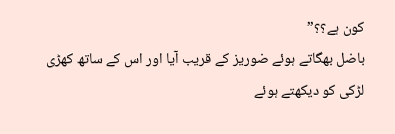کون ہے؟؟”
باضل بھگاتے ہوئے ضوریز کے قریب آیا اور اس کے ساتھ کھڑی لڑکی کو دیکھتے ہوئے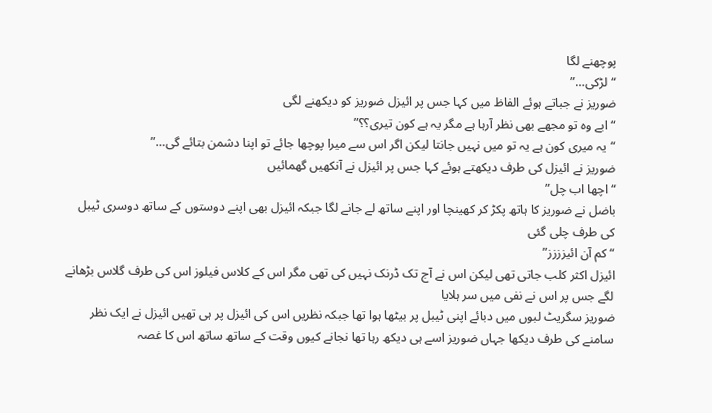پوچھنے لگا
“لڑکی…”
ضوریز نے جباتے ہوئے الفاظ میں کہا جس پر ائیزل ضوریز کو دیکھنے لگی
“ابے وہ تو مجھے بھی نظر آرہا ہے مگر یہ ہے کون تیری؟؟”
“یہ میری کون ہے یہ تو میں نہیں جانتا لیکن اگر اس سے میرا پوچھا جائے تو اپنا دشمن بتائے گی…”
ضوریز نے ائیزل کی طرف دیکھتے ہوئے کہا جس پر ائیزل نے آنکھیں گھمائیں
“اچھا اب چل”
باضل نے ضوریز کا ہاتھ پکڑ کر کھینچا اور اپنے ساتھ لے جانے لگا جبکہ ائیزل بھی اپنے دوستوں کے ساتھ دوسری ٹیبل کی طرف چلی گئی
“کم آن ائیزززز”
ائیزل اکثر کلب جاتی تھی لیکن اس نے آج تک ڈرنک نہیں کی تھی مگر اس کے کلاس فیلوز اس کی طرف گلاس بڑھانے لگے جس پر اس نے نفی میں سر ہلایا
ضوریز سگریٹ لبوں میں دبائے اپنی ٹیبل پر بیٹھا ہوا تھا جبکہ نظریں اس کی ائیزل پر ہی تھیں ائیزل نے ایک نظر سامنے کی طرف دیکھا جہاں ضوریز اسے ہی دیکھ رہا تھا نجانے کیوں وقت کے ساتھ ساتھ اس کا غصہ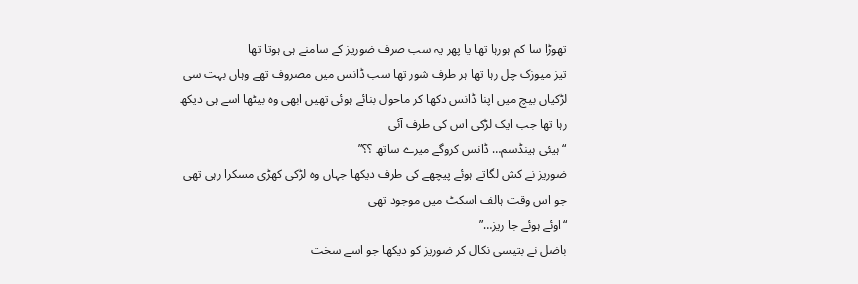تھوڑا سا کم ہورہا تھا یا پھر یہ سب صرف ضوریز کے سامنے ہی ہوتا تھا
تیز میوزک چل رہا تھا ہر طرف شور تھا سب ڈانس میں مصروف تھے وہاں بہت سی لڑکیاں بیچ میں اپنا ڈانس دکھا کر ماحول بنائے ہوئی تھیں ابھی وہ بیٹھا اسے ہی دیکھ رہا تھا جب ایک لڑکی اس کی طرف آئی
“ہیئی ہینڈسم… ڈانس کروگے میرے ساتھ ؟؟”
ضوریز نے کش لگاتے ہوئے پیچھے کی طرف دیکھا جہاں وہ لڑکی کھڑی مسکرا رہی تھی جو اس وقت ہالف اسکٹ میں موجود تھی
“اوئے ہوئے جا ریز…”
باضل نے بتیسی نکال کر ضوریز کو دیکھا جو اسے سخت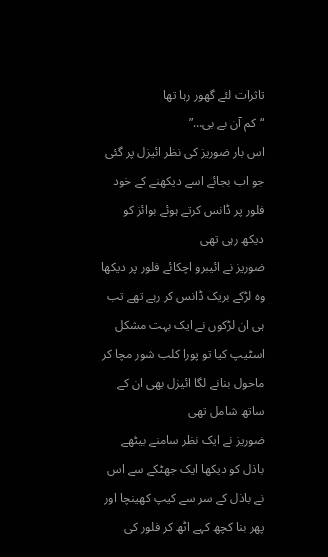تاثرات لئے گھور رہا تھا
“کم آن بے بی…”
اس بار ضوریز کی نظر ائیزل پر گئی جو اب بجائے اسے دیکھنے کے خود فلور پر ڈانس کرتے ہوئے بوائز کو دیکھ رہی تھی
ضوریز نے ائیبرو اچکائے فلور پر دیکھا وہ لڑکے بریک ڈانس کر رہے تھے تب ہی ان لڑکوں نے ایک بہت مشکل اسٹیپ کیا تو پورا کلب شور مچا کر ماحول بنانے لگا ائیزل بھی ان کے ساتھ شامل تھی
ضوریز نے ایک نظر سامنے بیٹھے باذل کو دیکھا ایک جھٹکے سے اس نے باذل کے سر سے کیپ کھینچا اور پھر بنا کچھ کہے اٹھ کر فلور کی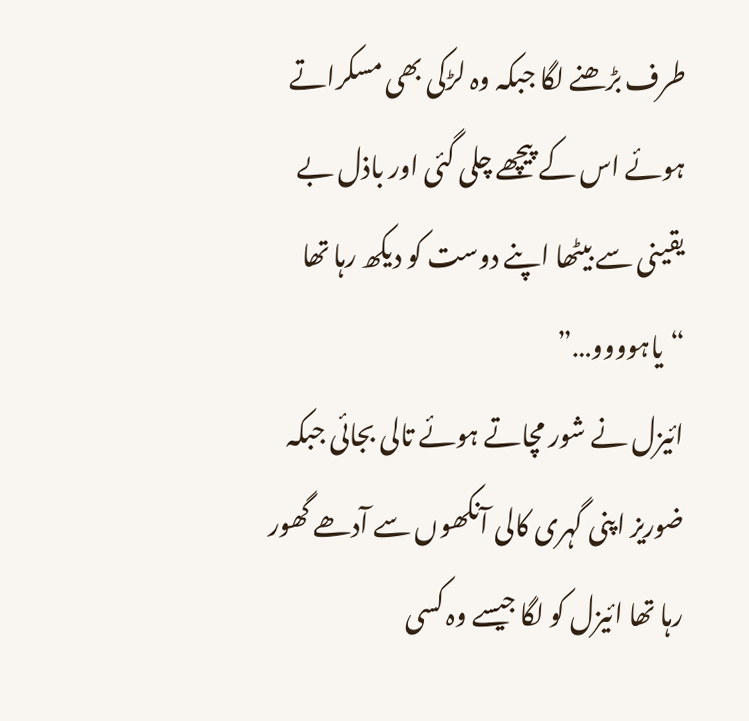طرف بڑھنے لگا جبکہ وہ لڑکی بھی مسکراتے ہوئے اس کے پیچھے چلی گئی اور باذل بے یقینی سے بیٹھا اپنے دوست کو دیکھ رہا تھا
“یاہوووو…”
ائیزل نے شور مچاتے ہوئے تالی بجائی جبکہ ضوریز اپنی گہری کالی آنکھوں سے آدھے گھور رہا تھا ائیزل کو لگا جیسے وہ کسی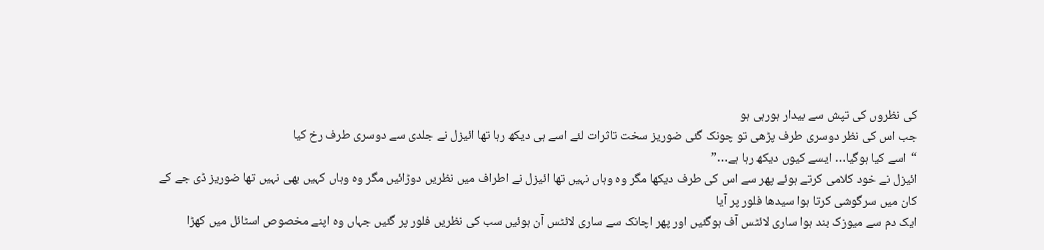کی نظروں کی تپش سے بیدار ہورہی ہو
جب اس کی نظر دوسری طرف پڑھی تو چونک گئی ضوریز سخت تاثرات لئے اسے ہی دیکھ رہا تھا ائیزل نے جلدی سے دوسری طرف رخ کیا
“اسے کیا ہوگیا… ایسے کیوں دیکھ رہا ہے…”
ائیزل نے خود کلامی کرتے ہوئے پھر سے اس کی طرف دیکھا مگر وہ وہاں نہیں تھا ائیزل نے اطراف میں نظریں دوڑائیں مگر وہ وہاں کہیں بھی نہیں تھا ضوریز ڈی جے کے کان میں سرگوشی کرتا ہوا سیدھا فلور پر آیا
ایک دم سے میوزک بند ہوا ساری لائٹس آف ہوگئیں اور پھر اچانک سے ساری لائٹس آن ہوئیں سب کی نظریں فلور پر گئیں جہاں وہ اپنے مخصوص اسٹائل میں کھڑا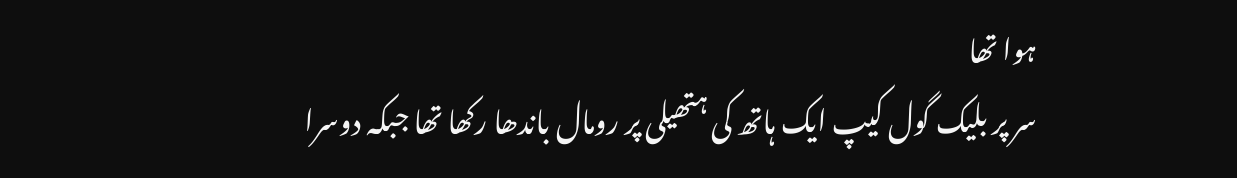ہوا تھا
سر پر بلیک گول کیپ ایک ہاتھ کی ہتھیلی پر رومال باندھا رکھا تھا جبکہ دوسرا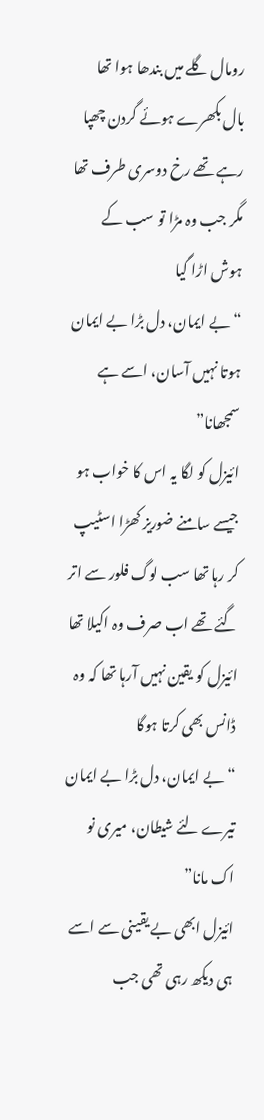رومال گلے میں بندھا ہوا تھا بال بکھرے ہوئے گردن چھپا رہے تھے رخ دوسری طرف تھا مگر جب وہ مڑا تو سب کے ہوش اڑا گیا
“بے ایمان، دل بڑا بے ایمان
ہوتا نہیں آسان، اسے ہے سمجھانا”
ائیزل کو لگا یہ اس کا خواب ہو جیسے سامنے ضوریز کھڑا اسٹیپ کر رہا تھا سب لوگ فلور سے اتر گئے تھے اب صرف وہ اکیلا تھا ائیزل کو یقین نہیں آرہا تھا کہ وہ ڈانس بھی کرتا ہوگا
“بے ایمان، دل بڑا بے ایمان
تیرے لئے شیطان، میری نو اک مانا”
ائیزل ابھی بے یقینی سے اسے ہی دیکھ رہی تھی جب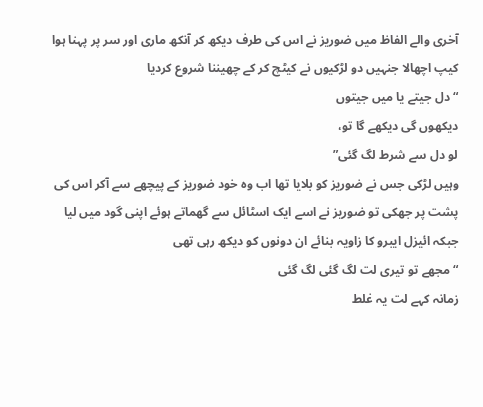آخری والے الفاظ میں ضوریز نے اس کی طرف دیکھ کر آنکھ ماری اور سر پر پہنا ہوا کیپ اچھالا جنہیں دو لڑکیوں نے کیٹچ کر کے چھیننا شروع کردیا
“دل جیتے یا میں جیتوں
دیکھوں گی دیکھے گا تو،
لو دل سے شرط لگ گئی”
وہیں لڑکی جس نے ضوریز کو بلایا تھا اب وہ خود ضوریز کے پیچھے سے آکر اس کی پشت پر جھکی تو ضوریز نے اسے ایک اسٹائل سے گھماتے ہوئے اپنی گود میں لیا جبکہ ائیزل ایبرو کا زاویہ بنائے ان دونوں کو دیکھ رہی تھی
“مجھے تو تیری لت لگ گئی لگ گئی
زمانہ کہے لت یہ غلط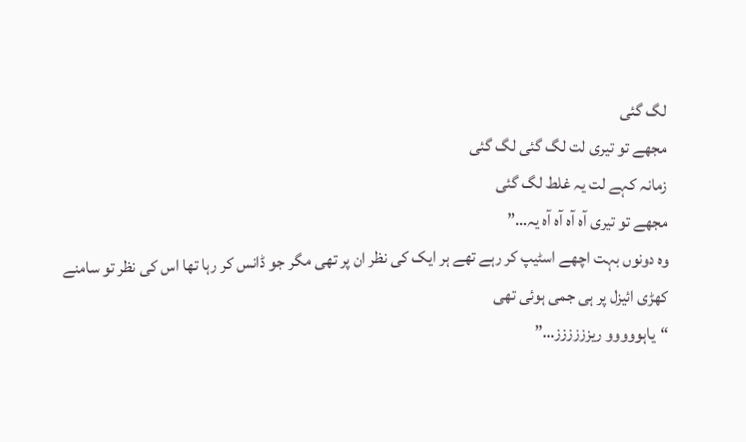لگ گئی
مجھے تو تیری لت لگ گئی لگ گئی
زمانہ کہے لت یہ غلط لگ گئی
مجھے تو تیری آہ آہ آہ آہ یہ…”
وہ دونوں بہت اچھے اسٹیپ کر رہے تھے ہر ایک کی نظر ان پر تھی مگر جو ڈانس کر رہا تھا اس کی نظر تو سامنے کھڑی ائیزل پر ہی جمی ہوئی تھی
“یاہووووو ریزززززز…”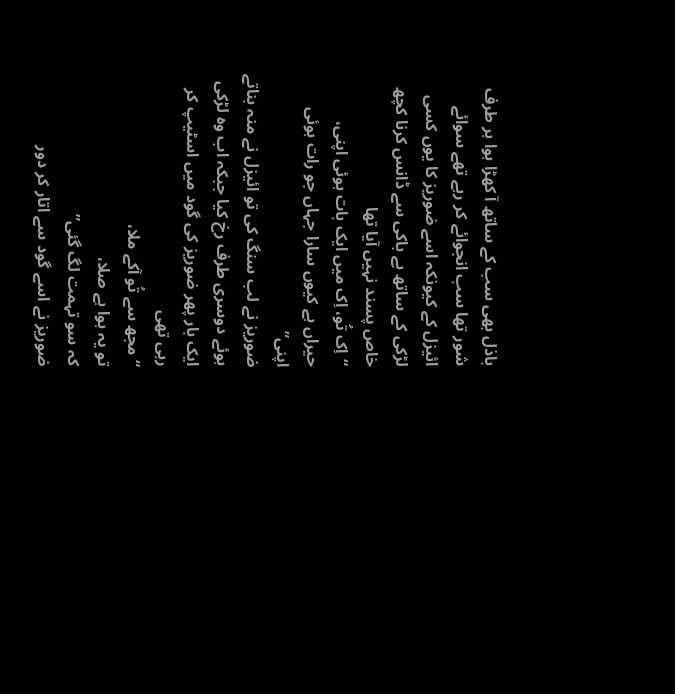باذل بھی سب کے ساتھ آ کھڑا ہوا ہر طرف شور تھا سب انجوائے کر رہے تھے سوائے ائیزل کے کیونکہ اسے ضوریز کا یوں کسی لڑکی کے ساتھ بے باکی سے ڈانس کرنا کچھ خاص پسند نہیں آیا تھا
“اِک تُو، اِک میں ایک بات ہوئی اپنی،
حیراں ہے کیوں سارا جہاں جو رات ہوئی اپنی”
ضوریز نے لب سنگ کی تو ائیزل نے منہ بناتے ہوئے دوسری طرف رخ کیا جبکہ اب وہ لڑکی ایک بار پھر ضوریز کی گود میں اسٹیپ کر رہی تھی
“مجھ سے تُو آکے ملا،
تو یہ ہوا ہے صلا،
کہ سو تہمت لگ گئی”
ضوریز نے اسے گود سے اتار کر دور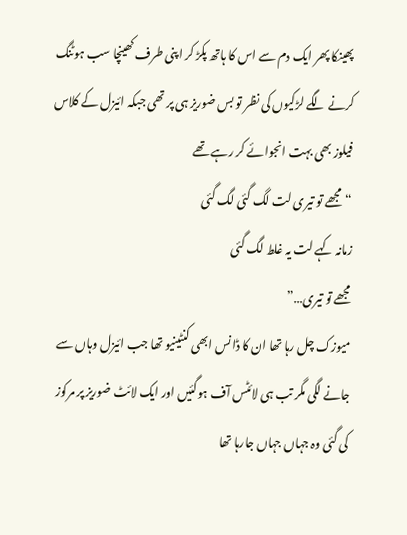پھینکا پھر ایک دم سے اس کا ہاتھ پکڑ کر اپنی طرف کھینچا سب ہوٹنگ کرنے لگے لڑکیوں کی نظر تو بس ضوریز ہی پر تھی جبکہ ائیزل کے کلاس فیلوز بھی بہت انجوائے کر رہے تھے
“مجھے تو تیری لت لگ گئی لگ گئی
زمانہ کہے لت یہ غلط لگ گئی
مجھے تو تیری…”
میوزک چل رہا تھا ان کا ڈانس ابھی کنٹینیو تھا جب ائیزل وہاں سے جانے لگی مگر تب ہی لائٹس آف ہوگئیں اور ایک لائٹ ضوریز پر مرکوز کی گئی وہ جہاں جہاں جارہا تھا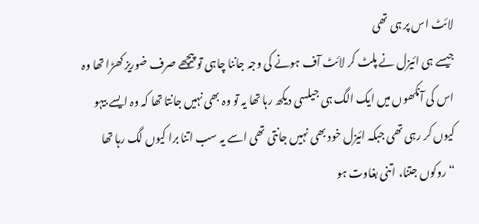لائٹ اس پر ہی تھی
جیسے ہی ائیزل نے پلٹ کر لائٹ آف ہونے کی وجہ جاننا چاہی تو پیچھے صرف ضوریز کھڑا تھا وہ اس کی آنکھوں میں ایک الگ ہی جیلسی دیکھ رہا تھا یہ تو وہ بھی نہیں جانتا تھا کہ وہ ایسے بیہو کیوں کر رہی تھی جبکہ ائیزل خود بھی نہیں جانتی تھی اسے یہ سب اتنا برا کیوں لگ رہا تھا
“روکوں جتنا، اتنی بغاوت ہو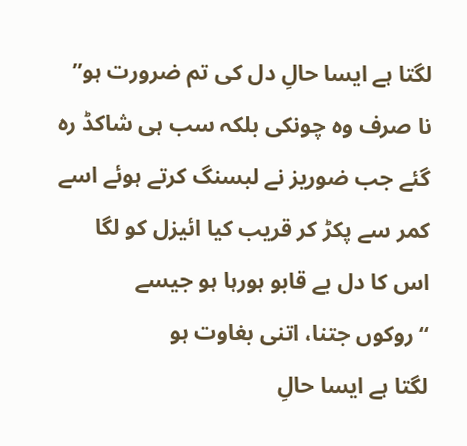لگتا ہے ایسا حالِ دل کی تم ضرورت ہو”
نا صرف وہ چونکی بلکہ سب ہی شاکڈ رہ گئے جب ضوریز نے لبسنگ کرتے ہوئے اسے کمر سے پکڑ کر قریب کیا ائیزل کو لگا اس کا دل بے قابو ہورہا ہو جیسے
“روکوں جتنا، اتنی بغاوت ہو
لگتا ہے ایسا حالِ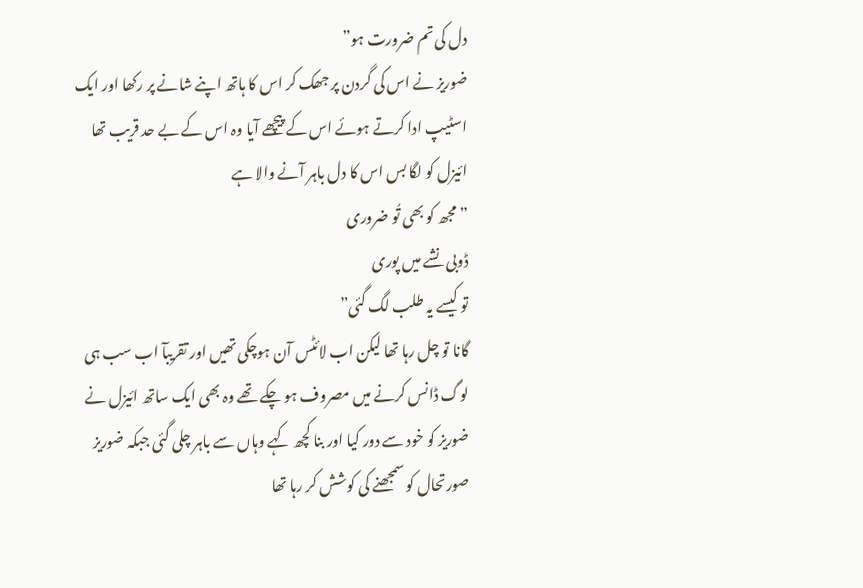دل کی تم ضرورت ہو”
ضوریز نے اس کی گردن پر جھک کر اس کا ہاتھ اپنے شانے پر رکھا اور ایک اسٹیپ ادا کرتے ہوئے اس کے پیچھے آیا وہ اس کے بے حد قریب تھا ائیزل کو لگا بس اس کا دل باہر آنے والا ہے
” مجھ کو بھی تُو ضروری
ڈوبی نشے میں پوری
تو کیسے یہ طلب لگ گئی”
گانا تو چل رہا تھا لیکن اب لائٹس آن ہوچکی تھیں اور تقریبآ اب سب ہی لوگ ڈانس کرنے میں مصروف ہو چکے تھے وہ بھی ایک ساتھ ائیزل نے ضوریز کو خود سے دور کیا اور بنا کچھ کہے وہاں سے باہر چلی گئی جبکہ ضوریز صورتحال کو سمجھنے کی کوشش کر رہا تھا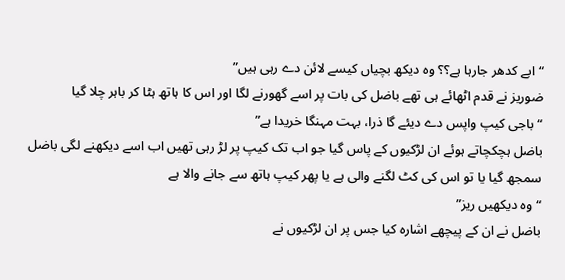“ابے کدھر جارہا ہے؟؟ وہ دیکھ بچیاں کیسے لائن دے رہی ہیں”
ضوریز نے قدم اٹھائے ہی تھے باضل کی بات پر اسے گھورنے لگا اور اس کا ہاتھ ہٹا کر باہر چلا گیا
“باجی کیپ واپس دے دیئے گا ذرا، بہت مہنگا خریدا ہے”
باضل ہچکچاتے ہوئے ان لڑکیوں کے پاس گیا جو اب تک کیپ پر لڑ رہی تھیں اب اسے دیکھنے لگی باضل سمجھ گیا یا تو اس کی کٹ لگنے والی ہے یا پھر کیپ ہاتھ سے جانے والا ہے
“وہ دیکھیں ریز”
باضل نے ان کے پیچھے اشارہ کیا جس پر ان لڑکیوں نے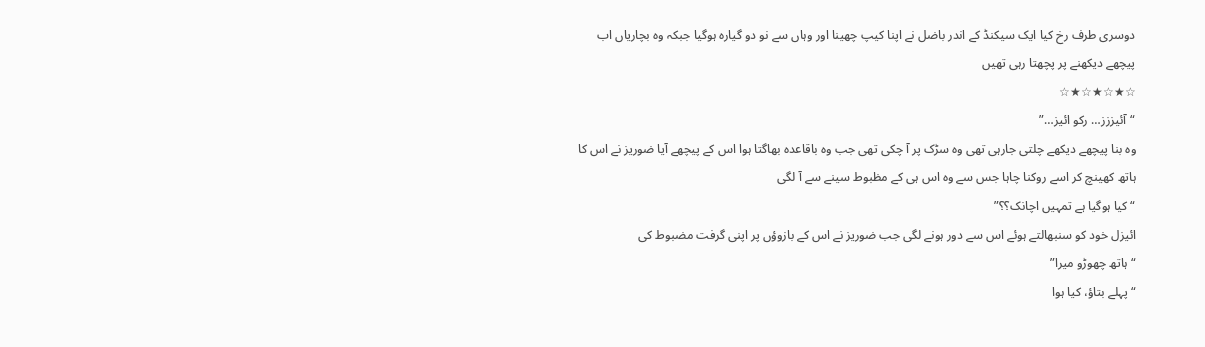دوسری طرف رخ کیا ایک سیکنڈ کے اندر باضل نے اپنا کیپ چھینا اور وہاں سے نو دو گیارہ ہوگیا جبکہ وہ بچاریاں اب پیچھے دیکھنے پر پچھتا رہی تھیں
☆★☆★☆★☆
“آئیززز… رکو ائیز…”
وہ بنا پیچھے دیکھے چلتی جارہی تھی وہ سڑک پر آ چکی تھی جب وہ باقاعدہ بھاگتا ہوا اس کے پیچھے آیا ضوریز نے اس کا ہاتھ کھینچ کر اسے روکنا چاہا جس سے وہ اس ہی کے مظبوط سینے سے آ لگی
“کیا ہوگیا ہے تمہیں اچانک؟؟”
ائیزل خود کو سنبھالتے ہوئے اس سے دور ہونے لگی جب ضوریز نے اس کے بازوؤں پر اپنی گرفت مضبوط کی
“ہاتھ چھوڑو میرا”
“پہلے بتاؤ، کیا ہوا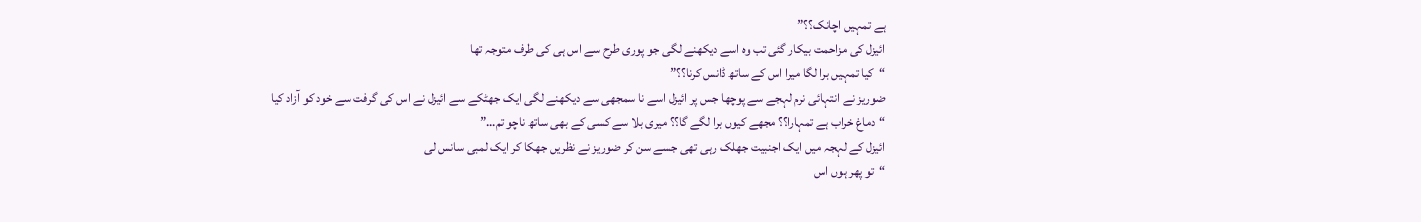ہے تمہیں اچانک؟؟”
ائیزل کی مزاحمت بیکار گئی تب وہ اسے دیکھنے لگی جو پوری طرح سے اس ہی کی طرف متوجہ تھا
“کیا تمہیں برا لگا میرا اس کے ساتھ ڈانس کرنا؟؟”
ضوریز نے انتہائی نرم لہجے سے پوچھا جس پر ائیزل اسے نا سمجھی سے دیکھنے لگی ایک جھٹکے سے ائیزل نے اس کی گرفت سے خود کو آزاد کیا
“دماغ خراب ہے تمہارا؟؟ مجھے کیوں برا لگے گا؟؟ میری بلا سے کسی کے بھی ساتھ ناچو تم…”
ائیزل کے لہجہ میں ایک اجنبیت جھلک رہی تھی جسے سن کر ضوریز نے نظریں جھکا کر ایک لمبی سانس لی
“تو پھر ہوں اس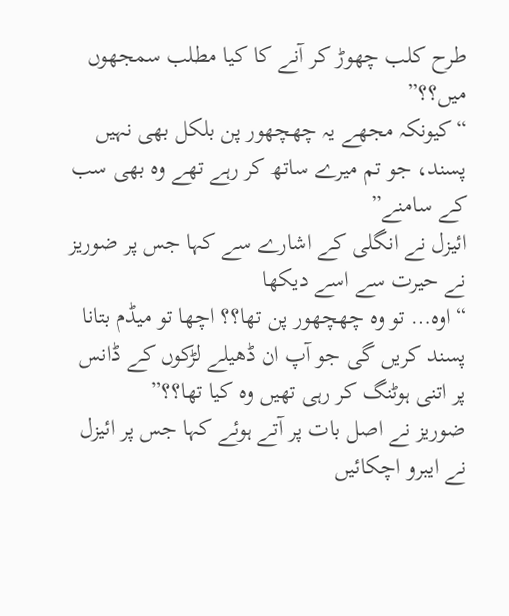طرح کلب چھوڑ کر آنے کا کیا مطلب سمجھوں میں؟؟”
“کیونکہ مجھے یہ چھچھور پن بلکل بھی نہیں پسند، جو تم میرے ساتھ کر رہے تھے وہ بھی سب کے سامنے”
ائیزل نے انگلی کے اشارے سے کہا جس پر ضوریز نے حیرت سے اسے دیکھا
“اوہ… تو وہ چھچھور پن تھا؟؟ اچھا تو میڈم بتانا پسند کریں گی جو آپ ان ڈھیلے لڑکوں کے ڈانس پر اتنی ہوٹنگ کر رہی تھیں وہ کیا تھا؟؟”
ضوریز نے اصل بات پر آتے ہوئے کہا جس پر ائیزل نے ایبرو اچکائیں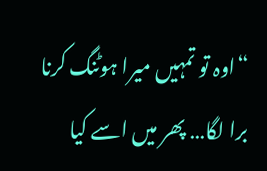“اوہ تو تمہیں میرا ہوٹنگ کرنا برا لگا… پھر میں اسے کیا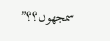سمجھوں؟؟”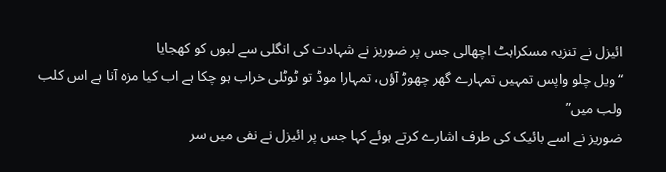ائیزل نے تنزیہ مسکراہٹ اچھالی جس پر ضوریز نے شہادت کی انگلی سے لبوں کو کھجایا
“ویل چلو واپس تمہیں تمہارے گھر چھوڑ آؤں، تمہارا موڈ تو ٹوٹلی خراب ہو چکا ہے اب کیا مزہ آنا ہے اس کلب ولب میں”
ضوریز نے اسے بائیک کی طرف اشارے کرتے ہوئے کہا جس پر ائیزل نے نفی میں سر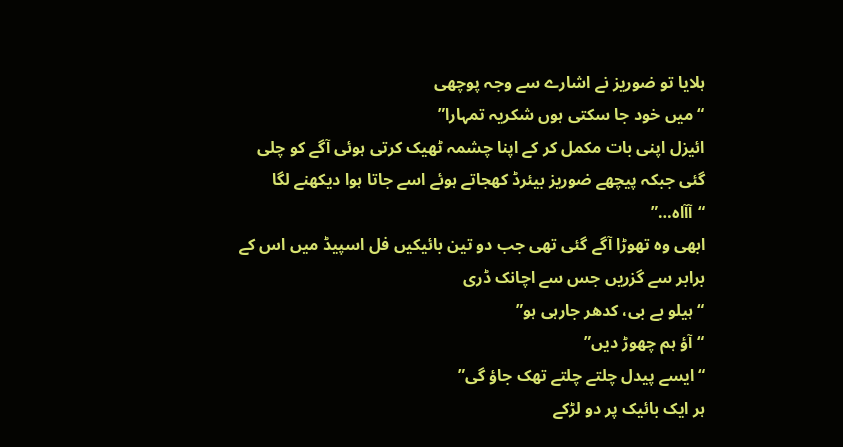ہلایا تو ضوریز نے اشارے سے وجہ پوچھی
“میں خود جا سکتی ہوں شکریہ تمہارا”
ائیزل اپنی بات مکمل کر کے اپنا چشمہ ٹھیک کرتی ہوئی آگے کو چلی گئی جبکہ پیچھے ضوریز بیئرڈ کھجاتے ہوئے اسے جاتا ہوا دیکھنے لگا
“آآاہ…”
ابھی وہ تھوڑا آگے گئی تھی جب دو تین بائیکیں فل اسپیڈ میں اس کے برابر سے گزریں جس سے اچانک ڈری
“ہیلو بے بی، کدھر جارہی ہو”
“آؤ ہم چھوڑ دیں”
“ایسے پیدل چلتے چلتے تھک جاؤ گی”
ہر ایک بائیک پر دو لڑکے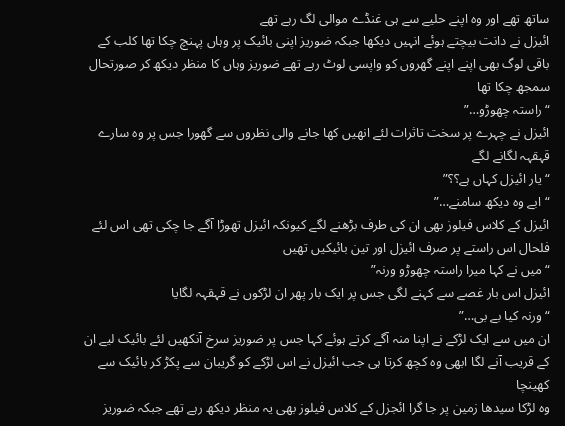ساتھ تھے اور وہ اپنے حلیے سے ہی غنڈے موالی لگ رہے تھے
ائیزل نے دانت بیچتے ہوئے انہیں دیکھا جبکہ ضوریز اپنی بائیک پر وہاں پہنچ چکا تھا کلب کے باقی لوگ بھی اپنے اپنے گھروں کو واپسی لوٹ رہے تھے ضوریز وہاں کا منظر دیکھ کر صورتحال سمجھ چکا تھا
“راستہ چھوڑو…”
ائیزل نے چہرے پر سخت تاثرات لئے انھیں کھا جانے والی نظروں سے گھورا جس پر وہ سارے قہقہہ لگانے لگے
“یار ائیزل کہاں ہے؟؟”
“ابے وہ دیکھ سامنے…”
ائیزل کے کلاس فیلوز بھی ان کی طرف بڑھنے لگے کیونکہ ائیزل تھوڑا آگے جا چکی تھی اس لئے فلحال اس راستے پر صرف ائیزل اور تین بائیکیں تھیں
“میں نے کہا میرا راستہ چھوڑو ورنہ”
ائیزل اس بار غصے سے کہنے لگی جس پر ایک بار پھر ان لڑکوں نے قہقہہ لگایا
“ورنہ کیا بے بی…”
ان میں سے ایک لڑکے نے اپنا منہ آگے کرتے ہوئے کہا جس پر ضوریز سرخ آنکھیں لئے بائیک لیے ان کے قریب آنے لگا ابھی وہ کچھ کرتا ہی جب ائیزل نے اس لڑکے کو گریبان سے پکڑ کر بائیک سے کھینچا
وہ لڑکا سیدھا زمین پر جا گرا ائجزل کے کلاس فیلوز بھی یہ منظر دیکھ رہے تھے جبکہ ضوریز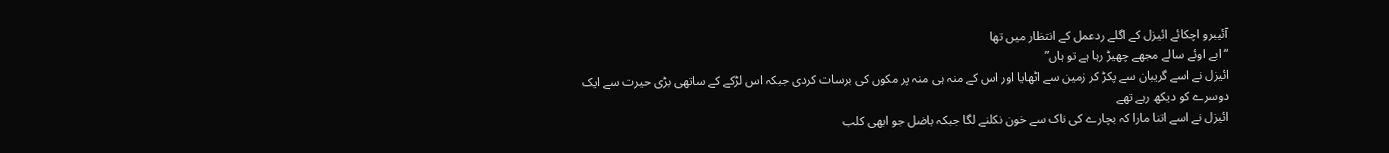آئیبرو اچکائے ائیزل کے اگلے ردعمل کے انتظار میں تھا
“ابے اوئے سالے مجھے چھیڑ رہا ہے تو ہاں”
ائیزل نے اسے گریبان سے پکڑ کر زمین سے اٹھایا اور اس کے منہ ہی منہ پر مکوں کی برسات کردی جبکہ اس لڑکے کے ساتھی بڑی حیرت سے ایک دوسرے کو دیکھ رہے تھے
ائیزل نے اسے اتنا مارا کہ بچارے کی ناک سے خون نکلنے لگا جبکہ باضل جو ابھی کلب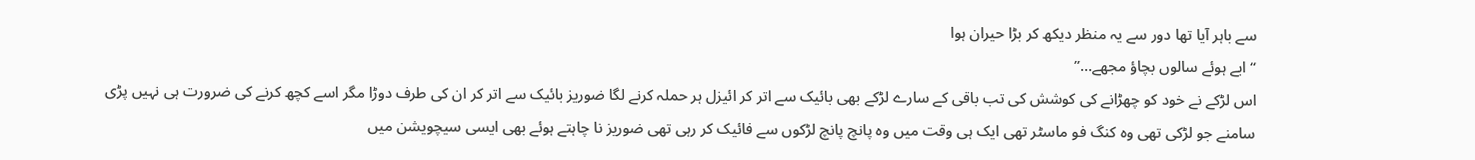سے باہر آیا تھا دور سے یہ منظر دیکھ کر بڑا حیران ہوا
“ابے ہوئے سالوں بچاؤ مجھے…”
اس لڑکے نے خود کو چھڑانے کی کوشش کی تب باقی کے سارے لڑکے بھی بائیک سے اتر کر ائیزل ہر حملہ کرنے لگا ضوریز بائیک سے اتر کر ان کی طرف دوڑا مگر اسے کچھ کرنے کی ضرورت ہی نہیں پڑی
سامنے جو لڑکی تھی وہ کنگ فو ماسٹر تھی ایک ہی وقت میں وہ پانچ پانچ لڑکوں سے فائیک کر رہی تھی ضوریز نا چاہتے ہوئے بھی ایسی سیچویشن میں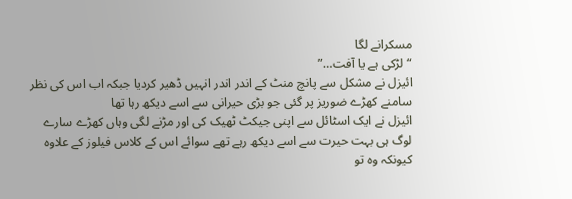مسکرانے لگا
“لڑکی ہے یا آفت…”
ائیزل نے مشکل سے پانچ منٹ کے اندر اندر انہیں ڈھیر کردیا جبکہ اب اس کی نظر سامنے کھڑے ضوریز پر گئی جو بڑی حیرانی سے اسے دیکھ رہا تھا
ائیزل نے ایک اسٹائل سے اپنی جیکٹ ٹھیک کی اور مڑنے لگی وہاں کھڑے سارے لوگ ہی بہت حیرت سے اسے دیکھ رہے تھے سوائے اس کے کلاس فیلوز کے علاوہ کیونکہ وہ تو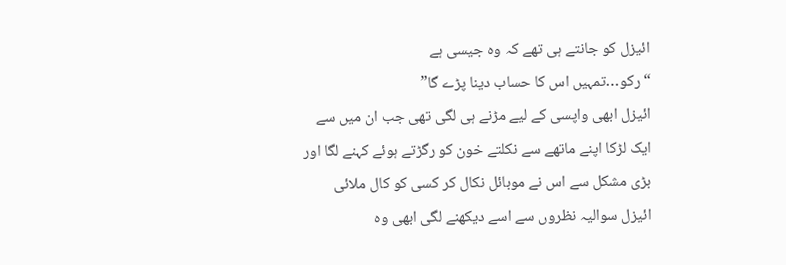ائیزل کو جانتے ہی تھے کہ وہ جیسی ہے
“رکو…تمہیں اس کا حساب دینا پڑے گا”
ائیزل ابھی واپسی کے لیے مڑنے ہی لگی تھی جب ان میں سے ایک لڑکا اپنے ماتھے سے نکلتے خون کو رگڑتے ہوئے کہنے لگا اور بڑی مشکل سے اس نے موبائل نکال کر کسی کو کال ملائی
ائیزل سوالیہ نظروں سے اسے دیکھنے لگی ابھی وہ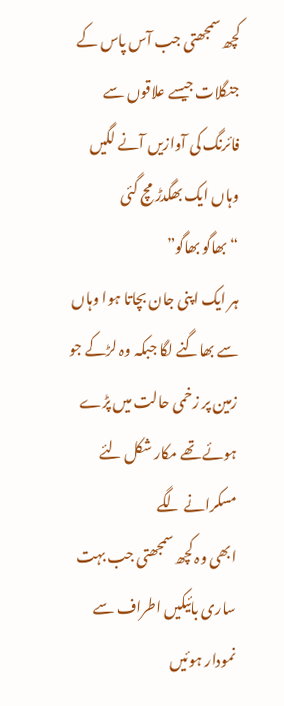کچھ سمجھتی جب آس پاس کے جنگلات جیسے علاقوں سے فائرنگ کی آوازیں آنے لگیں وہاں ایک بھگدڑ مچ گئی
“بھاگو بھاگو”
ہر ایک اپنی جان بچاتا ہوا وہاں سے بھاگنے لگا جبکہ وہ لڑکے جو زمین پر زخمی حالت میں پڑے ہوئے تھے مکار شکل لئے مسکرانے لگے
ابھی وہ کچھ سمجھتی جب بہت ساری بائیکیں اطراف سے نمودار ہوئیں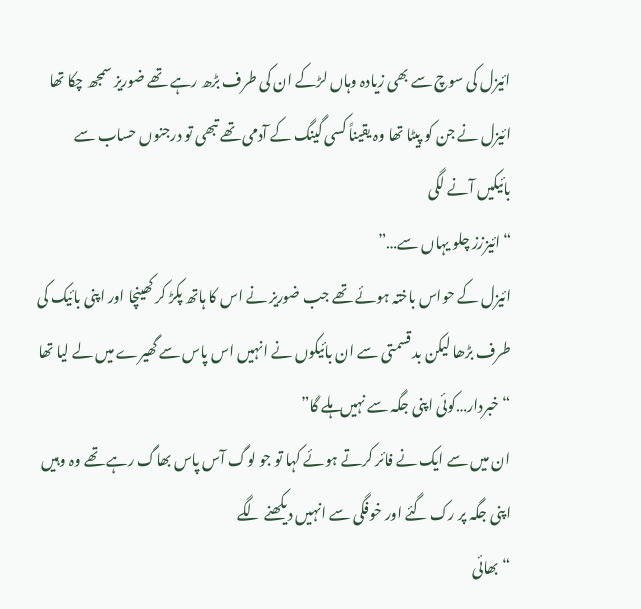ائیزل کی سوچ سے بھی زیادہ وہاں لڑکے ان کی طرف بڑھ رہے تھے ضوریز سمجھ چکا تھا ائیزل نے جن کو پیٹا تھا وہ یقیناً کسی گینگ کے آدمی تھے تبھی تو درجنوں حساب سے بائیکیں آنے لگی
“ائیززز چلو یہاں سے…”
ائیزل کے حواس باختہ ہوئے تھے جب ضوریز نے اس کا ہاتھ پکڑ کر کھینچا اور اپنی بائیک کی طرف بڑھا لیکن بد قسمتی سے ان بائیکوں نے انہیں اس پاس سے گھیرے میں لے لیا تھا
“خبردار…کوئی اپنی جگہ سے نہیں ہلے گا”
ان میں سے ایک نے فائر کرتے ہوئے کہا تو جو لوگ آس پاس بھاگ رہے تھے وہ وہیں اپنی جگہ پر رک گئے اور خوفگی سے انہیں دیکھنے لگے
“بھائی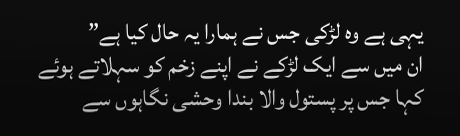یہی ہے وہ لڑکی جس نے ہمارا یہ حال کیا ہے”
ان میں سے ایک لڑکے نے اپنے زخم کو سہلاتے ہوئے کہا جس پر پستول والا بندا وحشی نگاہوں سے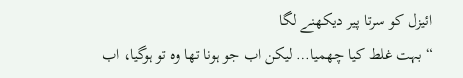ائیزل کو سرتا پیر دیکھنے لگا
“بہت غلط کیا چھمیا… لیکن اب جو ہونا تھا وہ تو ہوگیا، اب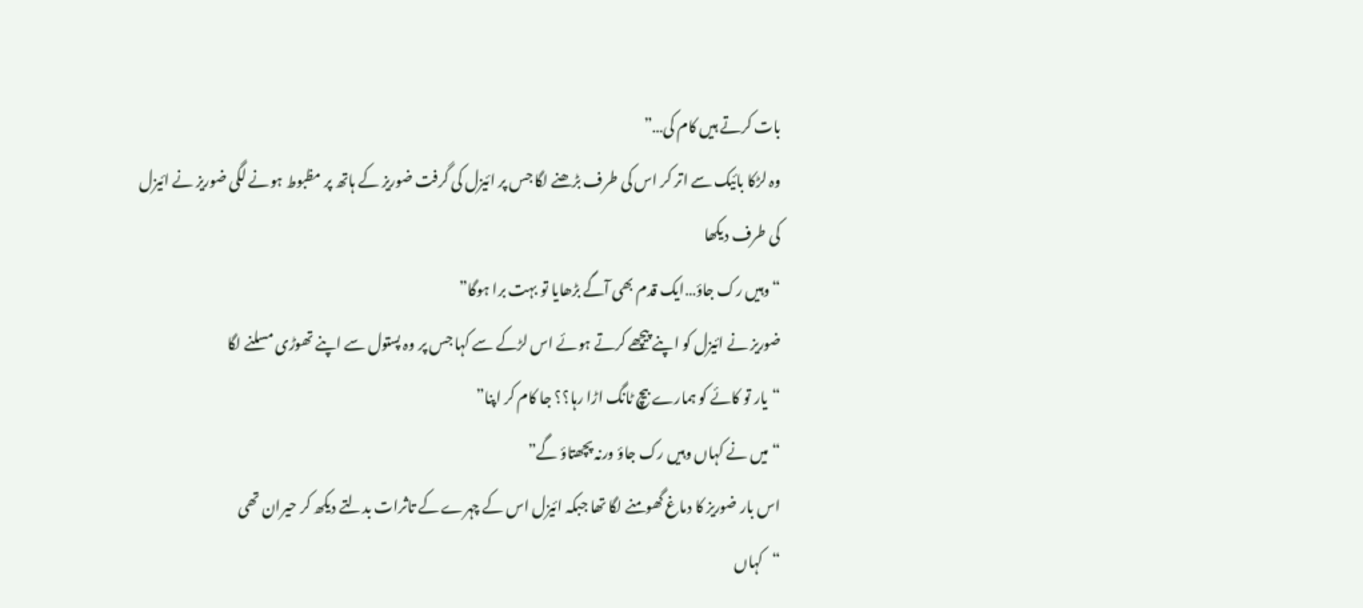بات کرتے ہیں کام کی…”
وہ لڑکا بائیک سے اتر کر اس کی طرف بڑھنے لگا جس پر ائیزل کی گرفت ضوریز کے ہاتھ پر مظبوط ہونے لگی ضوریز نے ائیزل کی طرف دیکھا
“وہیں رک جاؤ…ایک قدم بھی آگے بڑھایا تو بہت برا ہوگا”
ضوریز نے ائیزل کو اپنے پیچھے کرتے ہوئے اس لڑکے سے کہا جس پر وہ پستول سے اپنے تھوڑی مسلنے لگا
“یار تو کائے کو ہمارے بیچ ٹانگ اڑا رہا؟؟ جا کام کر اپنا”
“میں نے کہاں وہیں رک جاؤ ورنہ پچھتاؤ گے”
اس بار ضوریز کا دماغ گھومنے لگا تھا جبکہ ائیزل اس کے چہرے کے تاثرات بدلتے دیکھ کر حیران تھی
“کہاں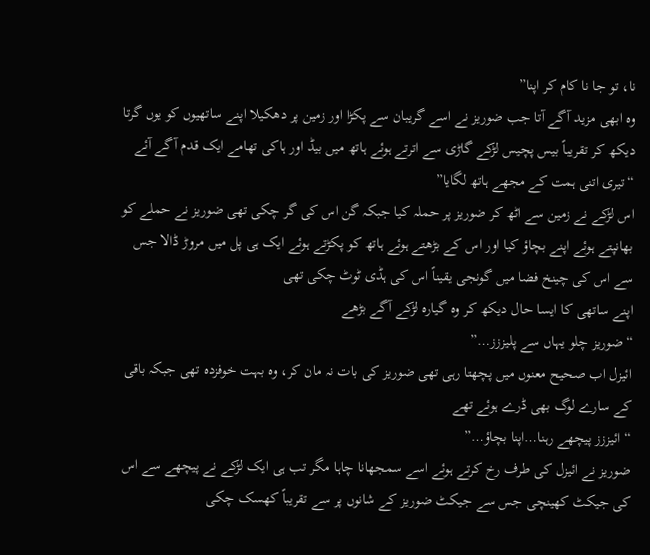نا، تو جا نا کام کر اپنا”
وہ ابھی مزید آگے آتا جب ضوریز نے اسے گریبان سے پکڑا اور زمین پر دھکیلا اپنے ساتھیوں کو یوں گرتا دیکھ کر تقریباً بیس پچیس لڑکے گاڑی سے اترتے ہوئے ہاتھ میں بیڈ اور ہاکی تھامے ایک قدم آگے آئے
“تیری اتنی ہمت کے مجھے ہاتھ لگایا”
اس لڑکے نے زمین سے اٹھ کر ضوریز پر حملہ کیا جبکہ گن اس کی گر چکی تھی ضوریز نے حملے کو بھانپتے ہوئے اپنے بچاؤ کیا اور اس کے بڑھتے ہوئے ہاتھ کو پکڑتے ہوئے ایک ہی پل میں مروڑ ڈالا جس سے اس کی چینخ فضا میں گونجی یقیناً اس کی ہڈی ٹوٹ چکی تھی
اپنے ساتھی کا ایسا حال دیکھ کر وہ گیارہ لڑکے آگے بڑھے
“ضوریز چلو یہاں سے پلیززز…”
ائیزل اب صحیح معنوں میں پچھتا رہی تھی ضوریز کی بات نہ مان کر، وہ بہت خوفزدہ تھی جبکہ باقی کے سارے لوگ بھی ڈرے ہوئے تھے
“ائیززز پیچھے رہنا…اپنا بچاؤ…”
ضوریز نے ائیزل کی طرف رخ کرتے ہوئے اسے سمجھانا چاہا مگر تب ہی ایک لڑکے نے پیچھے سے اس کی جیکٹ کھینچی جس سے جیکٹ ضوریز کے شانوں پر سے تقریباً کھسک چکی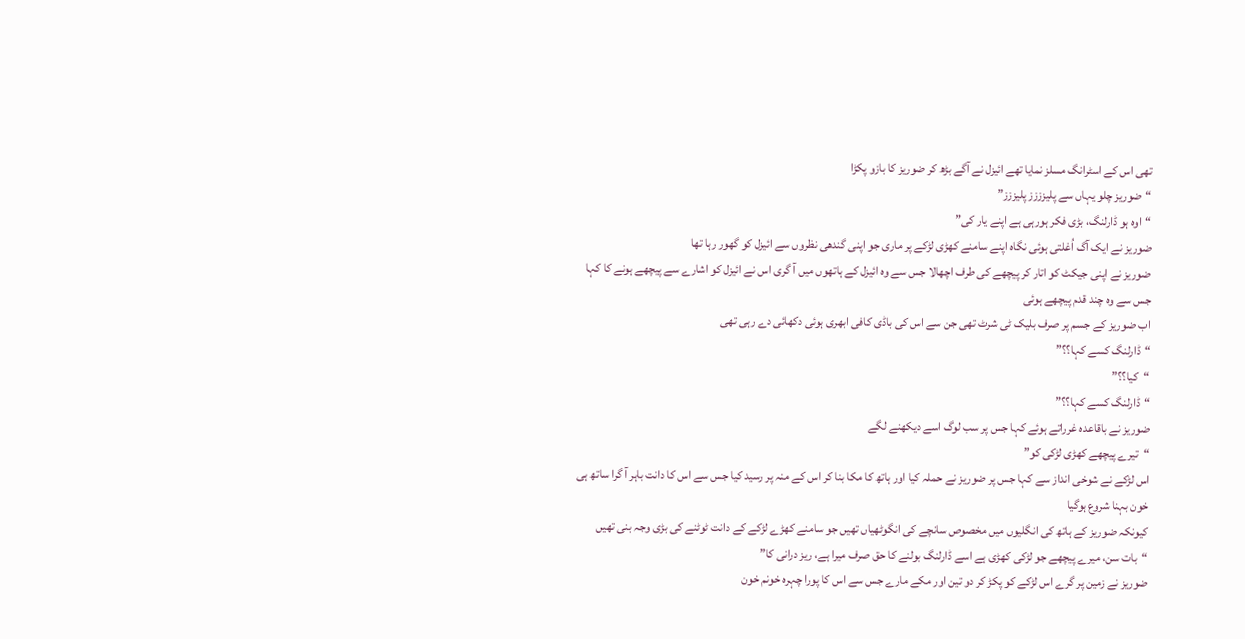تھی اس کے اسٹرانگ مسلز نمایا تھے ائیزل نے آگے بڑھ کر ضوریز کا بازو پکڑا
“ضوریز چلو یہاں سے پلیزززز پلیززز”
“اوہ ہو ڈارلنگ، بڑی فکر ہورہی ہے اپنے یار کی”
ضوریز نے ایک آگ اُغلتی ہوئی نگاہ اپنے سامنے کھڑی لڑکے پر ماری جو اپنی گندھی نظروں سے ائیزل کو گھور رہا تھا
ضوریز نے اپنی جیکٹ کو اتار کر پیچھے کی طرف اچھالا جس سے وہ ائیزل کے ہاتھوں میں آ گری اس نے ائیزل کو اشارے سے پیچھے ہونے کا کہا جس سے وہ چند قدم پیچھے ہوئی
اب ضوریز کے جسم پر صرف بلیک ٹی شرٹ تھی جن سے اس کی باڈی کافی ابھری ہوئی دکھائی دے رہی تھی
“ڈارلنگ کسے کہا؟؟”
“کیا؟؟”
“ڈارلنگ کسے کہا؟؟”
ضوریز نے باقاعدہ غرراتے ہوئے کہا جس پر سب لوگ اسے دیکھنے لگے
“تیرے پیچھے کھڑی لڑکی کو”
اس لڑکے نے شوخی انداز سے کہا جس پر ضوریز نے حملہ کیا اور ہاتھ کا مکا بنا کر اس کے منہ پر رسید کیا جس سے اس کا دانت باہر آ گرا ساتھ ہی خون بہنا شروع ہوگیا
کیونکہ ضوریز کے ہاتھ کی انگلیوں میں مخصوص سانچے کی انگوٹھیاں تھیں جو سامنے کھڑے لڑکے کے دانت ٹوٹنے کی بڑی وجہ بنی تھیں
“بات سن، میرے پیچھے جو لڑکی کھڑی ہے اسے ڈارلنگ بولنے کا حق صرف میرا ہے، ریز درانی کا”
ضوریز نے زمین پر گرے اس لڑکے کو پکڑ کر دو تین اور مکے مارے جس سے اس کا پورا چہرہ خونم خون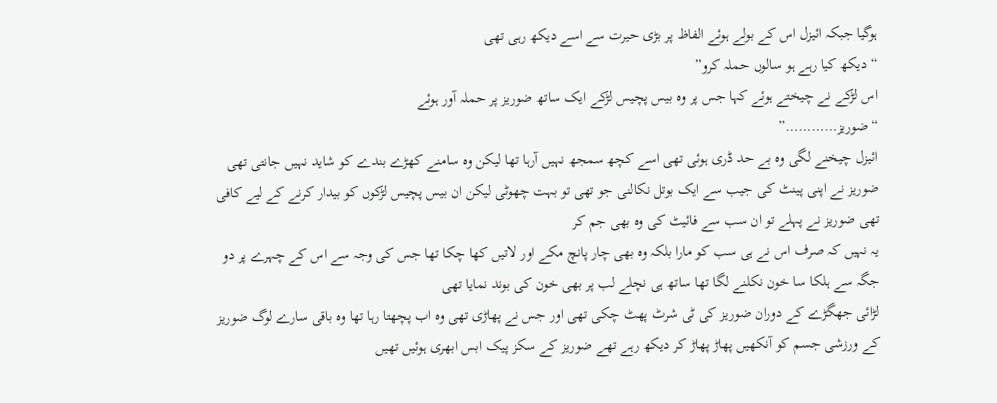ہوگیا جبکہ ائیزل اس کے بولے ہوئے الفاظ پر بڑی حیرت سے اسے دیکھ رہی تھی
“دیکھ کیا رہے ہو سالوں حملہ کرو”
اس لڑکے نے چیختے ہوئے کہا جس پر وہ بیس پچیس لڑکے ایک ساتھ ضوریز پر حملہ آور ہوئے
“ضوریز…………”
ائیزل چیخنے لگی وہ بے حد ڈری ہوئی تھی اسے کچھ سمجھ نہیں آرہا تھا لیکن وہ سامنے کھڑے بندے کو شاید نہیں جانتی تھی
ضوریز نے اپنی پینٹ کی جیب سے ایک بوتل نکالنی جو تھی تو بہت چھوٹی لیکن ان بیس پچیس لڑکوں کو بیدار کرنے کے لیے کافی تھی ضوریز نے پہلے تو ان سب سے فائیٹ کی وہ بھی جم کر
یہ نہیں کہ صرف اس نے ہی سب کو مارا بلکہ وہ بھی چار پانچ مکے اور لاتیں کھا چکا تھا جس کی وجہ سے اس کے چہرے پر دو جگہ سے ہلکا سا خون نکلنے لگا تھا ساتھ ہی نچلے لب پر بھی خون کی بوند نمایا تھی
لڑائی جھگڑے کے دوران ضوریز کی ٹی شرٹ پھٹ چکی تھی اور جس نے پھاڑی تھی وہ اب پچھتا رہا تھا وہ باقی سارے لوگ ضوریز کے ورزشی جسم کو آنکھیں پھاڑ پھاڑ کر دیکھ رہے تھے ضوریز کے سکز پیک ابس ابھری ہوئیں تھیں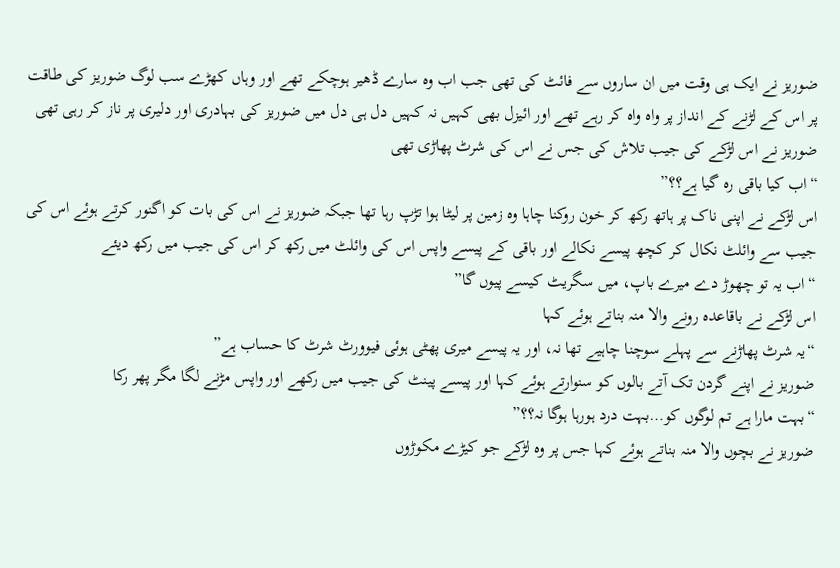ضوریز نے ایک ہی وقت میں ان ساروں سے فائٹ کی تھی جب اب وہ سارے ڈھیر ہوچکے تھے اور وہاں کھڑے سب لوگ ضوریز کی طاقت پر اس کے لڑنے کے انداز پر واہ واہ کر رہے تھے اور ائیزل بھی کہیں نہ کہیں دل ہی دل میں ضوریز کی بہادری اور دلیری پر ناز کر رہی تھی
ضوریز نے اس لڑکے کی جیب تلاش کی جس نے اس کی شرٹ پھاڑی تھی
“اب کیا باقی رہ گیا ہے؟؟”
اس لڑکے نے اپنی ناک پر ہاتھ رکھ کر خون روکنا چاہا وہ زمین پر لیٹا ہوا تڑپ رہا تھا جبکہ ضوریز نے اس کی بات کو اگنور کرتے ہوئے اس کی جیب سے وائلٹ نکال کر کچھ پیسے نکالے اور باقی کے پیسے واپس اس کی وائلٹ میں رکھ کر اس کی جیب میں رکھ دیئے
“اب یہ تو چھوڑ دے میرے باپ، میں سگریٹ کیسے پیوں گا”
اس لڑکے نے باقاعدہ رونے والا منہ بناتے ہوئے کہا
“یہ شرٹ پھاڑنے سے پہلے سوچنا چاہیے تھا نہ، اور یہ پیسے میری پھٹی ہوئی فیوورٹ شرٹ کا حساب ہے”
ضوریز نے اپنے گردن تک آتے بالوں کو سنوارتے ہوئے کہا اور پیسے پینٹ کی جیب میں رکھے اور واپس مڑنے لگا مگر پھر رکا
“بہت مارا ہے تم لوگوں کو…بہت درد ہورہا ہوگا نہ؟؟”
ضوریز نے بچوں والا منہ بناتے ہوئے کہا جس پر وہ لڑکے جو کیڑے مکوڑوں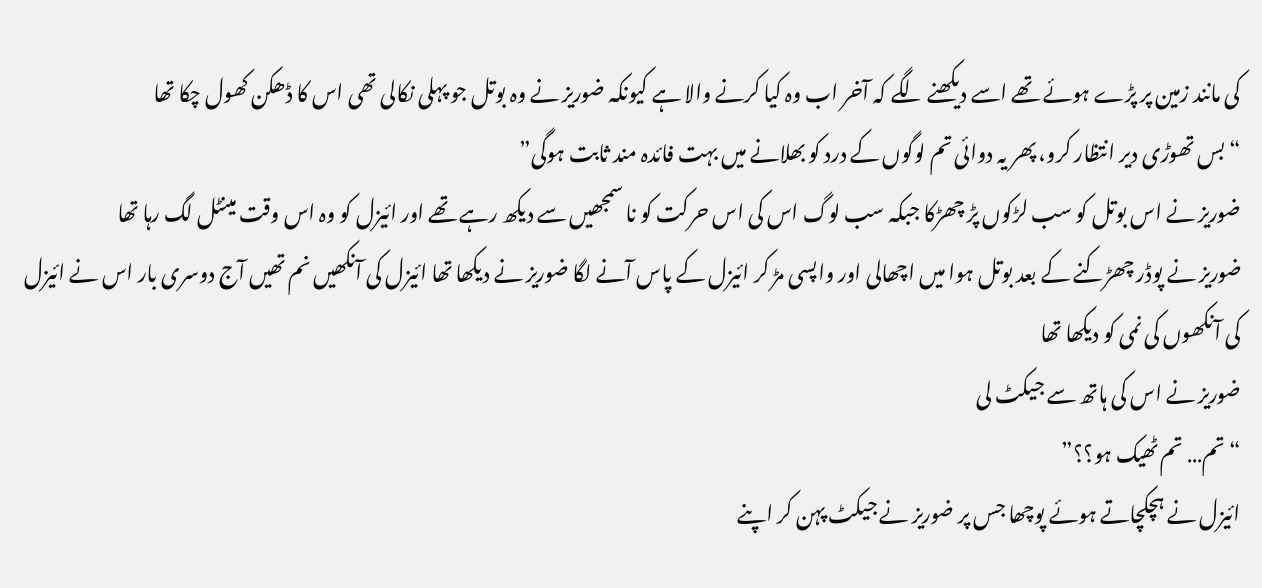کی مانند زمین پر پڑے ہوئے تھے اسے دیکھنے لگے کہ آخر اب وہ کیا کرنے والا ہے کیونکہ ضوریز نے وہ بوتل جو پہلی نکالی تھی اس کا ڈھکن کھول چکا تھا
“بس تھوڑی دیر انتظار کرو، پھر یہ دوائی تم لوگوں کے درد کو بھلانے میں بہت فائدہ مند ثابت ہوگی”
ضوریز نے اس بوتل کو سب لڑکوں پڑ چھڑکا جبکہ سب لوگ اس کی اس حرکت کو نا سمجھیں سے دیکھ رہے تھے اور ائیزل کو وہ اس وقت مینٹل لگ رہا تھا
ضوریز نے پوڈر چھڑکنے کے بعد بوتل ہوا میں اچھالی اور واپسی مڑ کر ائیزل کے پاس آنے لگا ضوریز نے دیکھا تھا ائیزل کی آنکھیں نم تھیں آج دوسری بار اس نے ائیزل کی آنکھوں کی نمی کو دیکھا تھا
ضوریز نے اس کی ہاتھ سے جیکٹ لی
“تم… تم ٹھیک ہو؟؟”
ائیزل نے ہچکچاتے ہوئے پوچھا جس پر ضوریز نے جیکٹ پہن کر اپنے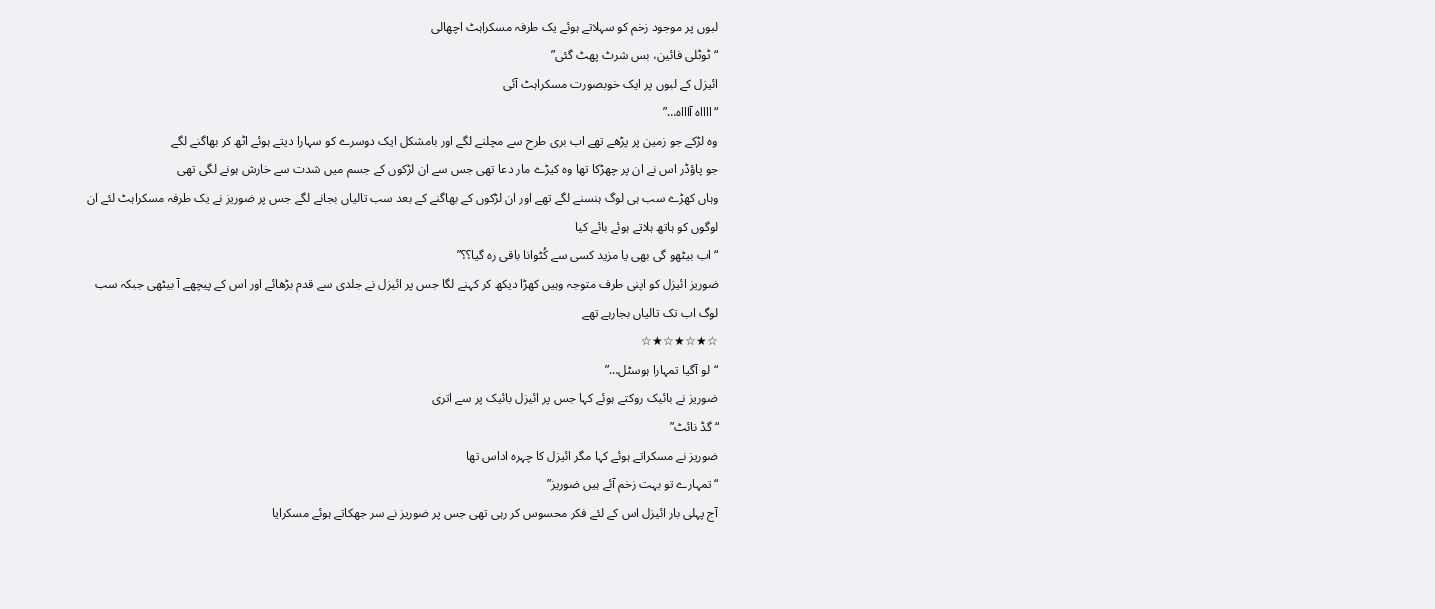لبوں پر موجود زخم کو سہلاتے ہوئے یک طرفہ مسکراہٹ اچھالی
“ٹوٹلی فائین، بس شرٹ پھٹ گئی”
ائیزل کے لبوں پر ایک خوبصورت مسکراہٹ آئی
“ااااہ آاااہ…”
وہ لڑکے جو زمین پر پڑھے تھے اب بری طرح سے مچلنے لگے اور بامشکل ایک دوسرے کو سہارا دیتے ہوئے اٹھ کر بھاگنے لگے
جو پاؤڈر اس نے ان پر چھڑکا تھا وہ کیڑے مار دعا تھی جس سے ان لڑکوں کے جسم میں شدت سے خارش ہونے لگی تھی
وہاں کھڑے سب ہی لوگ ہنسنے لگے تھے اور ان لڑکوں کے بھاگنے کے بعد سب تالیاں بجانے لگے جس پر ضوریز نے یک طرفہ مسکراہٹ لئے ان لوگوں کو ہاتھ ہلاتے ہوئے بائے کیا
“اب بیٹھو گی بھی یا مزید کسی سے کُٹوانا باقی رہ گیا؟؟”
ضوریز ائیزل کو اپنی طرف متوجہ وہیں کھڑا دیکھ کر کہنے لگا جس پر ائیزل نے جلدی سے قدم بڑھائے اور اس کے پیچھے آ بیٹھی جبکہ سب لوگ اب تک تالیاں بجارہے تھے
☆★☆★☆★☆
“لو آگیا تمہارا ہوسٹل…”
ضوریز نے بائیک روکتے ہوئے کہا جس پر ائیزل بائیک پر سے اتری
“گڈ نائٹ”
ضوریز نے مسکراتے ہوئے کہا مگر ائیزل کا چہرہ اداس تھا
“تمہارے تو بہت زخم آئے ہیں ضوریز”
آج پہلی بار ائیزل اس کے لئے فکر محسوس کر رہی تھی جس پر ضوریز نے سر جھکاتے ہوئے مسکرایا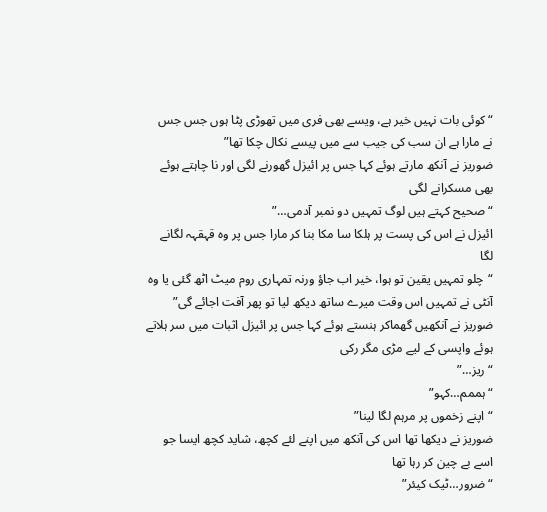“کوئی بات نہیں خیر ہے، ویسے بھی فری میں تھوڑی پٹا ہوں جس جس نے مارا ہے ان سب کی جیب سے میں پیسے نکال چکا تھا”
ضوریز نے آنکھ مارتے ہوئے کہا جس پر ائیزل گھورنے لگی اور نا چاہتے ہوئے بھی مسکرانے لگی
“صحیح کہتے ہیں لوگ تمہیں دو نمبر آدمی…”
ائیزل نے اس کی پست پر ہلکا سا مکا بنا کر مارا جس پر وہ قہقہہ لگانے لگا
“چلو تمہیں یقین تو ہوا، خیر اب جاؤ ورنہ تمہاری روم میٹ اٹھ گئی یا وہ آنٹی نے تمہیں اس وقت میرے ساتھ دیکھ لیا تو پھر آفت اجائے گی”
ضوریز نے آنکھیں گھماکر ہنستے ہوئے کہا جس پر ائیزل اثبات میں سر ہلاتے ہوئے واپسی کے لیے مڑی مگر رکی
“ریز…”
“ہممم…کہو”
“اپنے زخموں پر مرہم لگا لینا”
ضوریز نے دیکھا تھا اس کی آنکھ میں اپنے لئے کچھ، شاید کچھ ایسا جو اسے بے چین کر رہا تھا
“ضرور…ٹیک کیئر”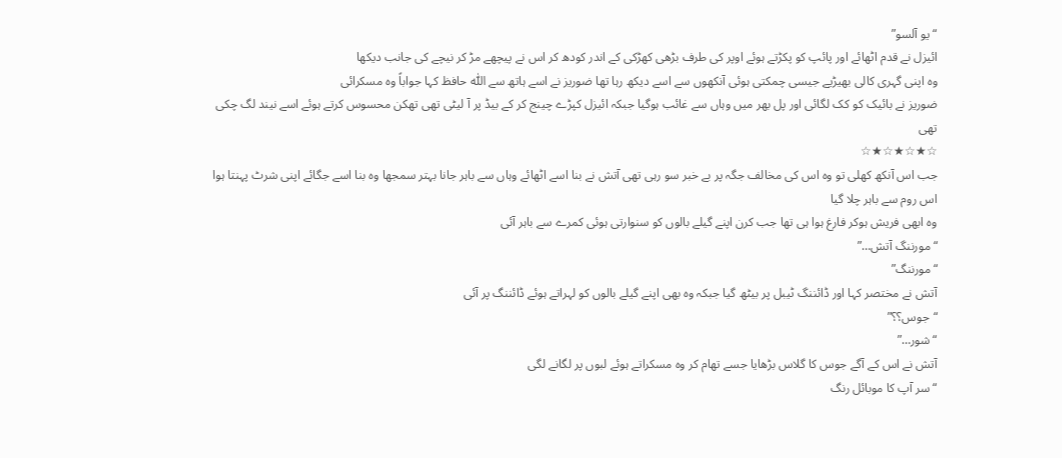“یو آلسو”
ائیزل نے قدم اٹھائے اور پائپ کو پکڑتے ہوئے اوپر کی طرف بڑھی کھڑکی کے اندر کودھ کر اس نے پیچھے مڑ کر نیچے کی جانب دیکھا
وہ اپنی گہری کالی بھیڑیے جیسی چمکتی ہوئی آنکھوں سے اسے دیکھ رہا تھا ضوریز نے اسے ہاتھ سے اللّٰہ حافظ کہا جواباً وہ مسکرائی
ضوریز نے بائیک کو کک لگائی اور پل بھر میں وہاں سے غائب ہوگیا جبکہ ائیزل کپڑے چینج کر کے بیڈ پر آ لیٹی تھی تھکن محسوس کرتے ہوئے اسے نیند لگ چکی تھی
☆★☆★☆★☆
جب اس آنکھ کھلی تو وہ اس کی مخالف جگہ پر بے خبر سو رہی تھی آتش نے بنا اسے اٹھائے وہاں سے باہر جانا بہتر سمجھا وہ بنا اسے جگائے اپنی شرٹ پہنتا ہوا اس روم سے باہر چلا گیا
وہ ابھی فریش ہوکر فارغ ہوا ہی تھا جب کرن اپنے گیلے بالوں کو سنوارتی ہوئی کمرے سے باہر آئی
“مورننگ آتش…”
“مورننگ”
آتش نے مختصر کہا اور ڈائننگ ٹیبل پر بیٹھ گیا جبکہ وہ بھی اپنے گیلے بالوں کو لہراتے ہوئے ڈائننگ پر آئی
“جوس؟؟”
“شور…”
آتش نے اس کے آگے جوس کا گلاس بڑھایا جسے تھام کر وہ مسکراتے ہوئے لبوں پر لگانے لگی
“سر آپ کا موبائل رنگ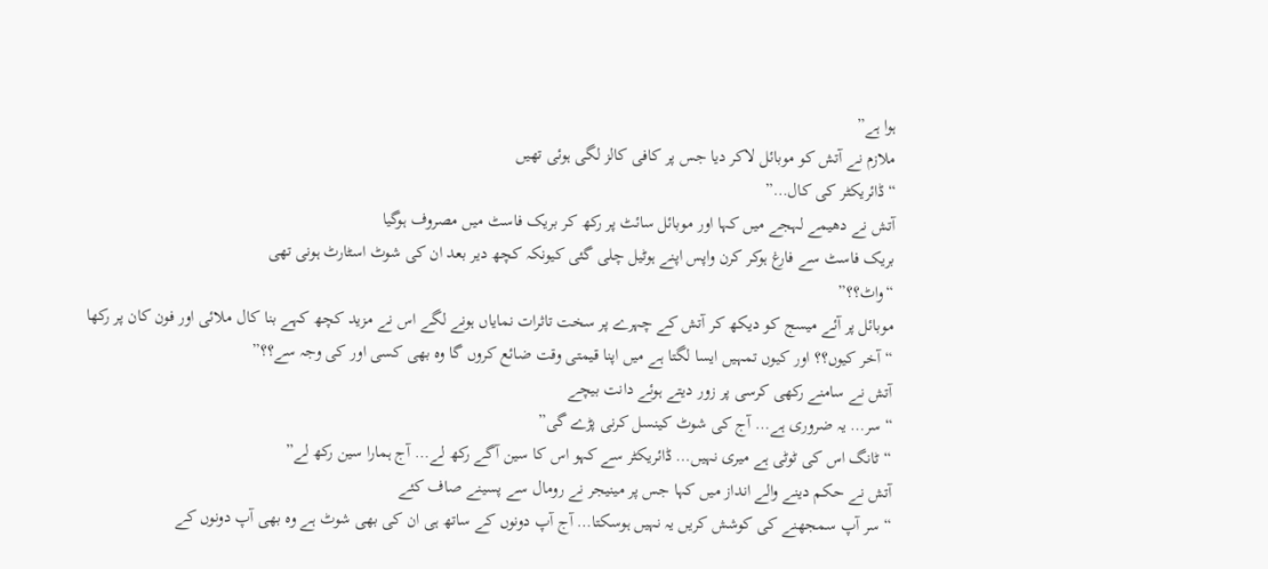ہوا ہے”
ملازم نے آتش کو موبائل لاکر دیا جس پر کافی کالز لگی ہوئی تھیں
“ڈائریکٹر کی کال…”
آتش نے دھیمے لہجے میں کہا اور موبائل سائٹ پر رکھ کر بریک فاسٹ میں مصروف ہوگیا
بریک فاسٹ سے فارغ ہوکر کرن واپس اپنے ہوٹیل چلی گئی کیونکہ کچھ دیر بعد ان کی شوٹ اسٹارٹ ہونی تھی
“واٹ؟؟”
موبائل پر آئے میسج کو دیکھ کر آتش کے چہرے پر سخت تاثرات نمایاں ہونے لگے اس نے مزید کچھ کہے بنا کال ملائی اور فون کان پر رکھا
“آخر کیوں؟؟ اور کیوں تمہیں ایسا لگتا ہے میں اپنا قیمتی وقت ضائع کروں گا وہ بھی کسی اور کی وجہ سے؟؟”
آتش نے سامنے رکھی کرسی پر زور دیتے ہوئے دانت بیچے
“سر… یہ ضروری ہے… آج کی شوٹ کینسل کرنی پڑے گی”
“ٹانگ اس کی ٹوٹی ہے میری نہیں… ڈائریکٹر سے کہو اس کا سین آگے رکھ لے… آج ہمارا سین رکھ لے”
آتش نے حکم دینے والے انداز میں کہا جس پر مینیجر نے رومال سے پسینے صاف کئے
“سر آپ سمجھنے کی کوشش کریں یہ نہیں ہوسکتا… آج آپ دونوں کے ساتھ ہی ان کی بھی شوٹ ہے وہ بھی آپ دونوں کے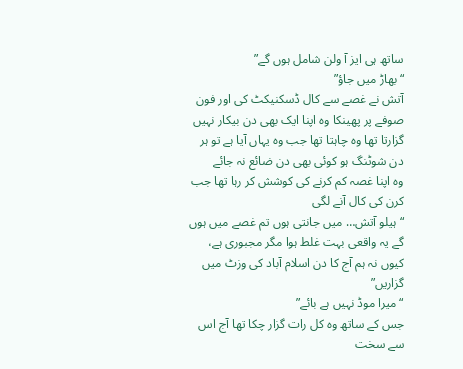ساتھ ہی ایز آ ولن شامل ہوں گے”
“بھاڑ میں جاؤ”
آتش نے غصے سے کال ڈسکنیکٹ کی اور فون صوفے پر پھینکا وہ اپنا ایک بھی دن بیکار نہیں گزارتا تھا وہ چاہتا تھا جب وہ یہاں آیا ہے تو ہر دن شوٹنگ ہو کوئی بھی دن ضائع نہ جائے
وہ اپنا غصہ کم کرنے کی کوشش کر رہا تھا جب کرن کی کال آنے لگی
“ہیلو آتش… میں جانتی ہوں تم غصے میں ہوں گے یہ واقعی بہت غلط ہوا مگر مجبوری ہے، کیوں نہ ہم آج کا دن اسلام آباد کی وزٹ میں گزاریں”
“میرا موڈ نہیں ہے بائے”
جس کے ساتھ وہ کل رات گزار چکا تھا آج اس سے سخت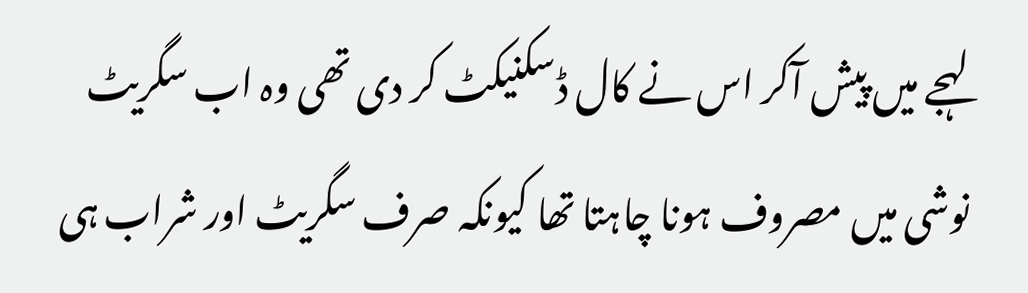لہجے میں پیش آکر اس نے کال ڈسکنیکٹ کر دی تھی وہ اب سگریٹ نوشی میں مصروف ہونا چاہتا تھا کیونکہ صرف سگریٹ اور شراب ہی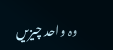وہ واحد چیزیں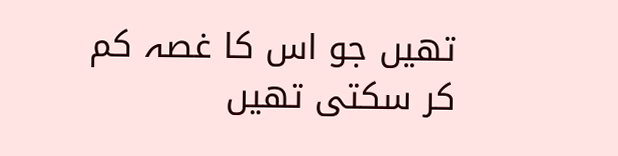تھیں جو اس کا غصہ کم کر سکتی تھیں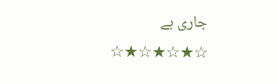جاری ہے
☆★☆★☆★☆